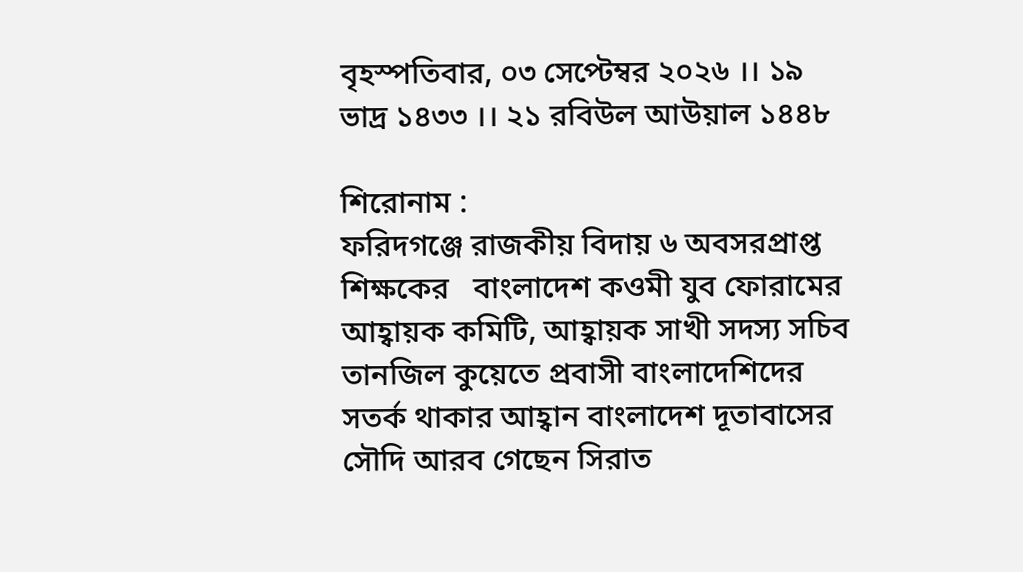বৃহস্পতিবার, ০৩ সেপ্টেম্বর ২০২৬ ।। ১৯ ভাদ্র ১৪৩৩ ।। ২১ রবিউল আউয়াল ১৪৪৮

শিরোনাম :
ফরিদগঞ্জে রাজকীয় বিদায় ৬ অবসরপ্রাপ্ত শিক্ষকের   বাংলাদেশ কওমী যুব ফোরামের আহ্বায়ক কমিটি, আহ্বায়ক সাখী সদস্য সচিব তানজিল কুয়েতে প্রবাসী বাংলাদেশিদের সতর্ক থাকার আহ্বান বাংলাদেশ দূতাবাসের  সৌদি আরব গেছেন সিরাত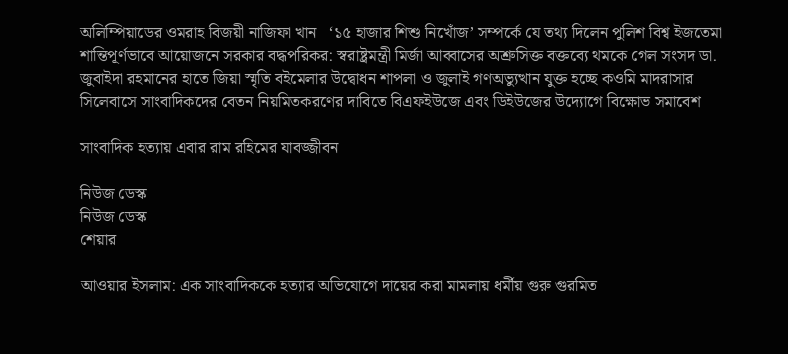অলিম্পিয়াডের ওমরাহ বিজয়ী নাজিফা খান   ‘১৫ হাজার শিশু নিখোঁজ’ সম্পর্কে যে তথ্য দিলেন পুলিশ বিশ্ব ইজতেমা শান্তিপূর্ণভাবে আয়োজনে সরকার বদ্ধপরিকর: স্বরাষ্ট্রমন্ত্রী মির্জা আব্বাসের অশ্রুসিক্ত বক্তব্যে থমকে গেল সংসদ ডা. জুবাইদা রহমানের হাতে জিয়া স্মৃতি বইমেলার উদ্বোধন শাপলা ও জুলাই গণঅভ্যুত্থান যুক্ত হচ্ছে কওমি মাদরাসার সিলেবাসে সাংবাদিকদের বেতন নিয়মিতকরণের দাবিতে বিএফ‌ইউজে এবং ডিইউজের উদ্যোগে বিক্ষোভ সমাবেশ

সাংবাদিক হত্যায় এবার রাম রহিমের যাবজ্জীবন

নিউজ ডেস্ক
নিউজ ডেস্ক
শেয়ার

আওয়ার ইসলাম: এক সাংবাদিককে হত্যার অভিযোগে দায়ের করা মামলায় ধর্মীয় গুরু গুরমিত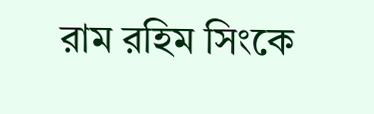রাম রহিম সিংকে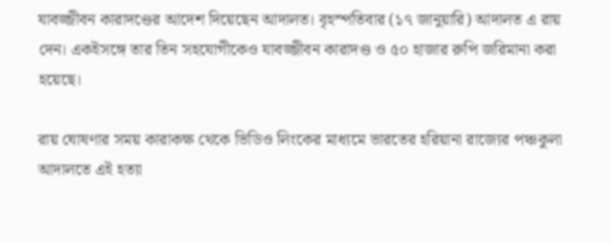যাবজ্জীবন কারাদণ্ডের আদেশ দিয়েছেন আদালত। বৃহস্পতিবার (১৭ জানুয়ারি) আদালত এ রায় দেন। একইসঙ্গে তার তিন সহযোগীকেও যাবজ্জীবন কারাদণ্ড ও ৫০ হাজার রুপি জরিমানা করা হয়েছে।

রায় ঘোষণার সময় কারাকক্ষ থেকে ভিডিও লিংকের মাধ্যমে ভারতের হরিয়ানা রাজ্যের পঞ্চকুলা আদালতে এই হত্যা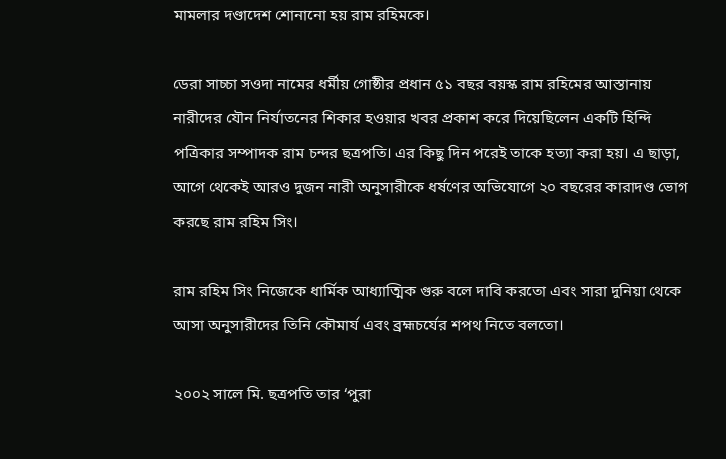মামলার দণ্ডাদেশ শোনানো হয় রাম রহিমকে।

ডেরা সাচ্চা সওদা নামের ধর্মীয় গোষ্ঠীর প্রধান ৫১ বছর বয়স্ক রাম রহিমের আস্তানায় নারীদের যৌন নির্যাতনের শিকার হওয়ার খবর প্রকাশ করে দিয়েছিলেন একটি হিন্দি পত্রিকার সম্পাদক রাম চন্দর ছত্রপতি। এর কিছু দিন পরেই তাকে হত্যা করা হয়। এ ছাড়া, আগে থেকেই আরও দুজন নারী অনুসারীকে ধর্ষণের অভিযোগে ২০ বছরের কারাদণ্ড ভোগ করছে রাম রহিম সিং।

রাম রহিম সিং নিজেকে ধার্মিক আধ্যাত্মিক গুরু বলে দাবি করতো এবং সারা দুনিয়া থেকে আসা অনুসারীদের তিনি কৌমার্য এবং ব্রহ্মচর্যের শপথ নিতে বলতো।

২০০২ সালে মি. ছত্রপতি তার ‘পুরা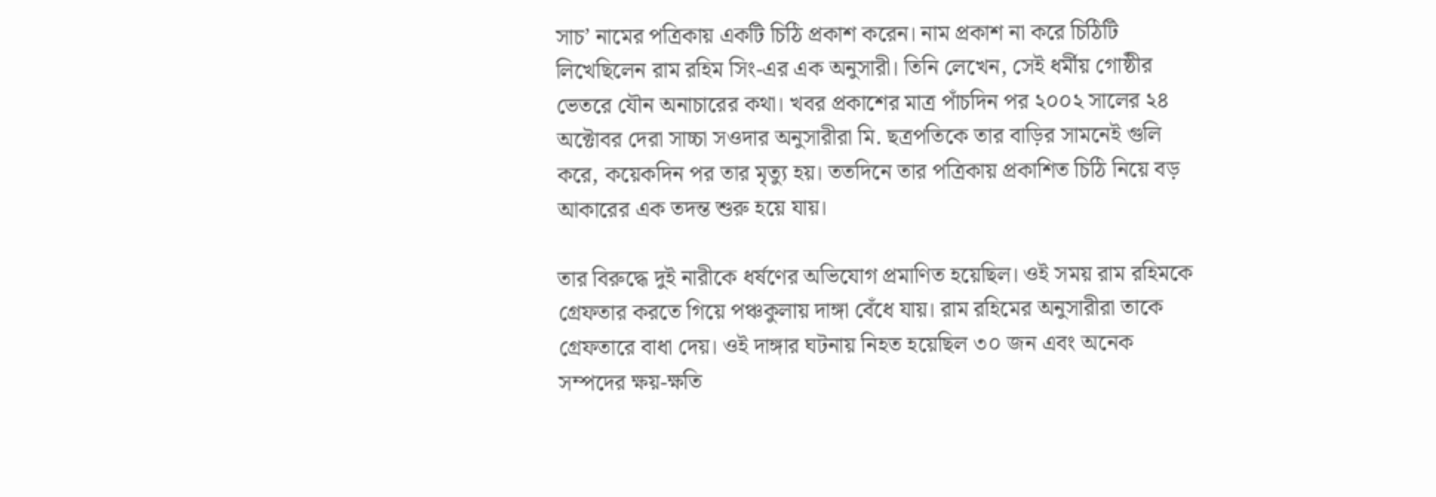সাচ’ নামের পত্রিকায় একটি চিঠি প্রকাশ করেন। নাম প্রকাশ না করে চিঠিটি লিখেছিলেন রাম রহিম সিং-এর এক অনুসারী। তিনি লেখেন, সেই ধর্মীয় গোষ্ঠীর ভেতরে যৌন অনাচারের কথা। খবর প্রকাশের মাত্র পাঁচদিন পর ২০০২ সালের ২৪ অক্টোবর দেরা সাচ্চা সওদার অনুসারীরা মি. ছত্রপতিকে তার বাড়ির সামনেই গুলি করে, কয়েকদিন পর তার মৃত্যু হয়। ততদিনে তার পত্রিকায় প্রকাশিত চিঠি নিয়ে বড় আকারের এক তদন্ত শুরু হয়ে যায়।

তার বিরুদ্ধে দুই নারীকে ধর্ষণের অভিযোগ প্রমাণিত হয়েছিল। ওই সময় রাম রহিমকে গ্রেফতার করতে গিয়ে পঞ্চকুলায় দাঙ্গা বেঁধে যায়। রাম রহিমের অনুসারীরা তাকে গ্রেফতারে বাধা দেয়। ওই দাঙ্গার ঘটনায় নিহত হয়েছিল ৩০ জন এবং অনেক সম্পদের ক্ষয়-ক্ষতি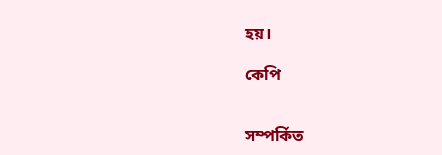হয়।

কেপি


সম্পর্কিত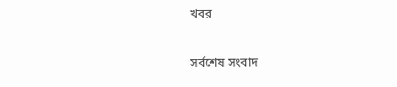খবর

সর্বশেষ সংবাদ